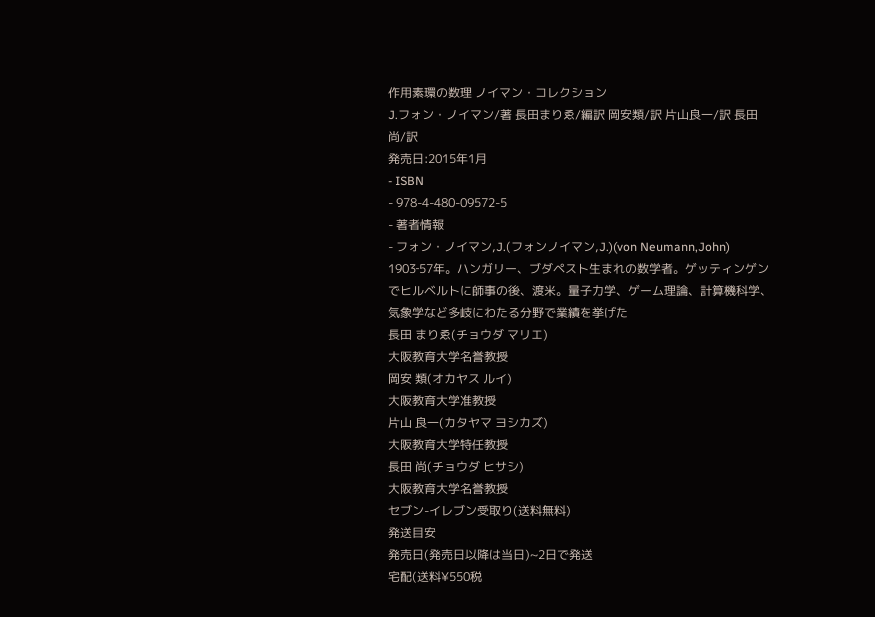作用素環の数理 ノイマン・コレクション
J.フォン・ノイマン/著 長田まりゑ/編訳 岡安類/訳 片山良一/訳 長田尚/訳
発売日:2015年1月
- ISBN
- 978-4-480-09572-5
- 著者情報
- フォン・ノイマン,J.(フォンノイマン,J.)(von Neumann,John)
1903‐57年。ハンガリー、ブダペスト生まれの数学者。ゲッティンゲンでヒルベルトに師事の後、渡米。量子力学、ゲーム理論、計算機科学、気象学など多岐にわたる分野で業績を挙げた
長田 まりゑ(チョウダ マリエ)
大阪教育大学名誉教授
岡安 類(オカヤス ルイ)
大阪教育大学准教授
片山 良一(カタヤマ ヨシカズ)
大阪教育大学特任教授
長田 尚(チョウダ ヒサシ)
大阪教育大学名誉教授
セブン-イレブン受取り(送料無料)
発送目安
発売日(発売日以降は当日)~2日で発送
宅配(送料¥550税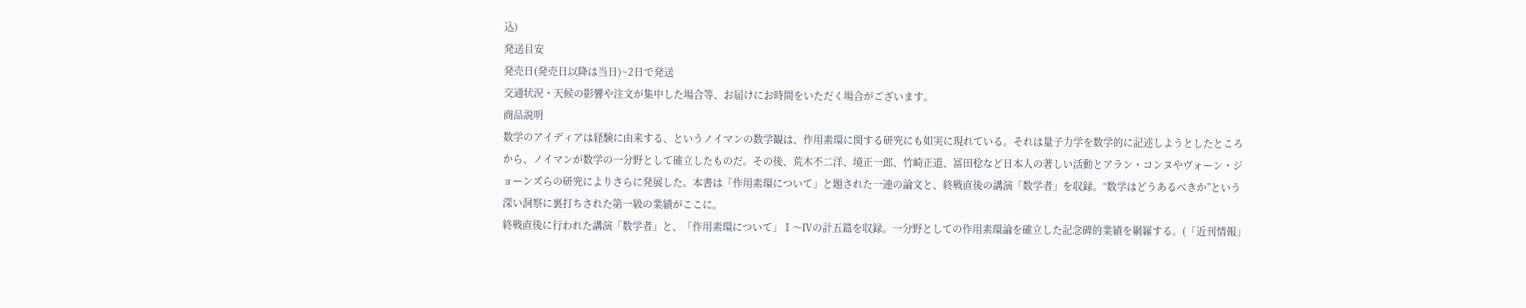込)
発送目安
発売日(発売日以降は当日)~2日で発送
交通状況・天候の影響や注文が集中した場合等、お届けにお時間をいただく場合がございます。
商品説明
数学のアイディアは経験に由来する、というノイマンの数学観は、作用素環に関する研究にも如実に現れている。それは量子力学を数学的に記述しようとしたところから、ノイマンが数学の一分野として確立したものだ。その後、荒木不二洋、境正一郎、竹崎正道、冨田稔など日本人の著しい活動とアラン・コンヌやヴォーン・ジョーンズらの研究によりさらに発展した。本書は「作用素環について」と題された一連の論文と、終戦直後の講演「数学者」を収録。“数学はどうあるべきか”という深い洞察に裏打ちされた第一級の業績がここに。
終戦直後に行われた講演「数学者」と、「作用素環について」Ⅰ〜Ⅳの計五篇を収録。一分野としての作用素環論を確立した記念碑的業績を網羅する。(「近刊情報」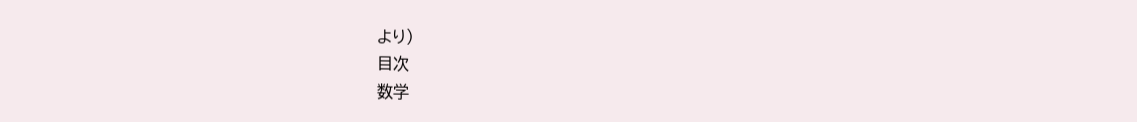より)
目次
数学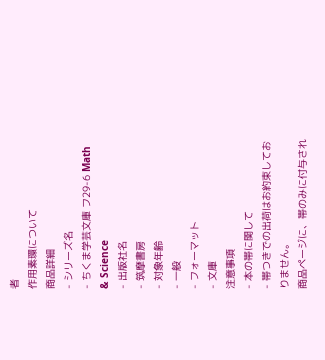者
作用素環について
商品詳細
- シリーズ名
- ちくま学芸文庫 フ29-6 Math & Science
- 出版社名
- 筑摩書房
- 対象年齢
- 一般
- フォーマット
- 文庫
注意事項
- 本の帯に関して
- 帯つきでの出荷はお約束しておりません。
商品ページに、帯のみに付与され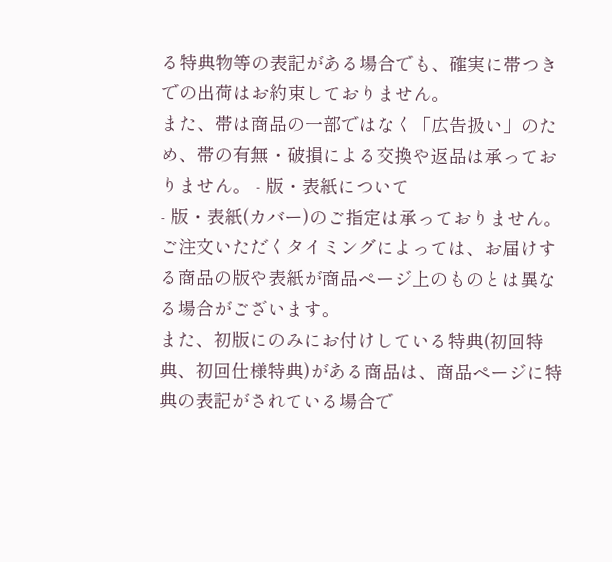る特典物等の表記がある場合でも、確実に帯つきでの出荷はお約束しておりません。
また、帯は商品の一部ではなく「広告扱い」のため、帯の有無・破損による交換や返品は承っておりません。 - 版・表紙について
- 版・表紙(カバー)のご指定は承っておりません。ご注文いただくタイミングによっては、お届けする商品の版や表紙が商品ページ上のものとは異なる場合がございます。
また、初版にのみにお付けしている特典(初回特典、初回仕様特典)がある商品は、商品ページに特典の表記がされている場合で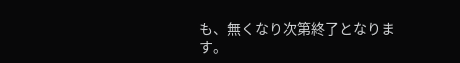も、無くなり次第終了となります。